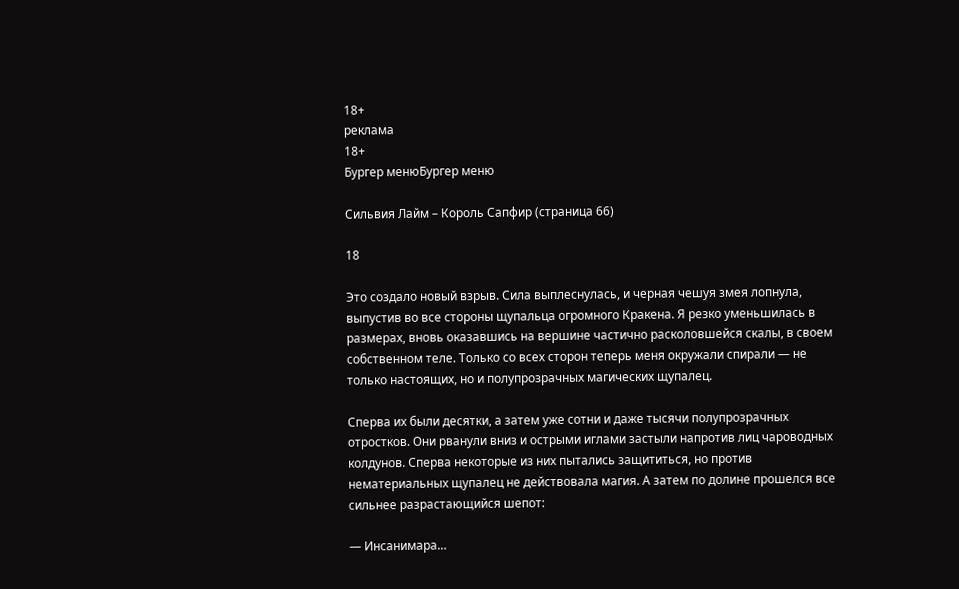18+
реклама
18+
Бургер менюБургер меню

Сильвия Лайм – Король Сапфир (страница 66)

18

Это создало новый взрыв. Сила выплеснулась, и черная чешуя змея лопнула, выпустив во все стороны щупальца огромного Кракена. Я резко уменьшилась в размерах, вновь оказавшись на вершине частично расколовшейся скалы, в своем собственном теле. Только со всех сторон теперь меня окружали спирали — не только настоящих, но и полупрозрачных магических щупалец.

Сперва их были десятки, а затем уже сотни и даже тысячи полупрозрачных отростков. Они рванули вниз и острыми иглами застыли напротив лиц чароводных колдунов. Сперва некоторые из них пытались защититься, но против нематериальных щупалец не действовала магия. А затем по долине прошелся все сильнее разрастающийся шепот:

— Инсанимара…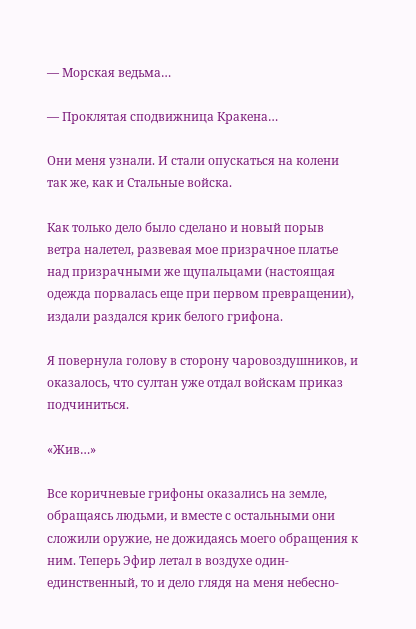— Морская ведьма…

— Проклятая сподвижница Кракена…

Они меня узнали. И стали опускаться на колени так же, как и Стальные войска.

Как только дело было сделано и новый порыв ветра налетел, развевая мое призрачное платье над призрачными же щупальцами (настоящая одежда порвалась еще при первом превращении), издали раздался крик белого грифона.

Я повернула голову в сторону чаровоздушников, и оказалось, что султан уже отдал войскам приказ подчиниться.

«Жив…»

Все коричневые грифоны оказались на земле, обращаясь людьми, и вместе с остальными они сложили оружие, не дожидаясь моего обращения к ним. Теперь Эфир летал в воздухе один-единственный, то и дело глядя на меня небесно-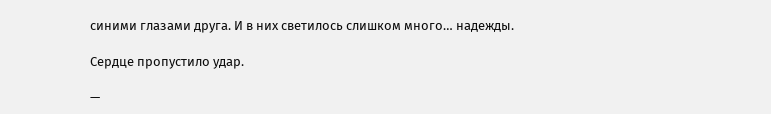синими глазами друга. И в них светилось слишком много… надежды.

Сердце пропустило удар.

—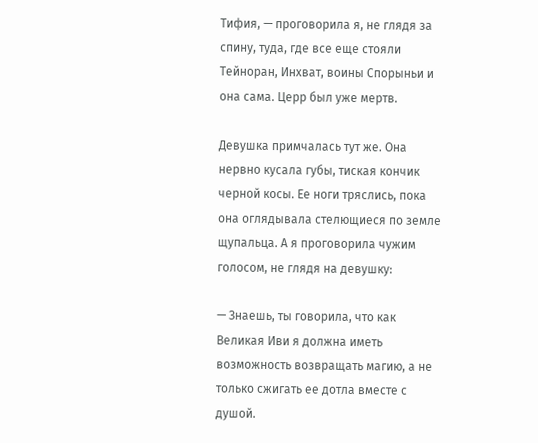Тифия, — проговорила я, не глядя за спину, туда, где все еще стояли Тейноран, Инхват, воины Спорыньи и она сама. Церр был уже мертв.

Девушка примчалась тут же. Она нервно кусала губы, тиская кончик черной косы. Ее ноги тряслись, пока она оглядывала стелющиеся по земле щупальца. А я проговорила чужим голосом, не глядя на девушку:

— Знаешь, ты говорила, что как Великая Иви я должна иметь возможность возвращать магию, а не только сжигать ее дотла вместе с душой.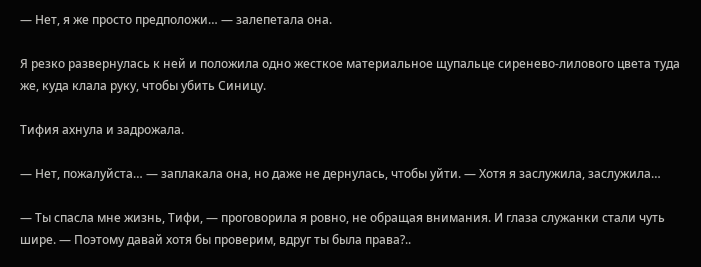— Нет, я же просто предположи… — залепетала она.

Я резко развернулась к ней и положила одно жесткое материальное щупальце сиренево-лилового цвета туда же, куда клала руку, чтобы убить Синицу.

Тифия ахнула и задрожала.

— Нет, пожалуйста… — заплакала она, но даже не дернулась, чтобы уйти. — Хотя я заслужила, заслужила…

— Ты спасла мне жизнь, Тифи, — проговорила я ровно, не обращая внимания. И глаза служанки стали чуть шире. — Поэтому давай хотя бы проверим, вдруг ты была права?..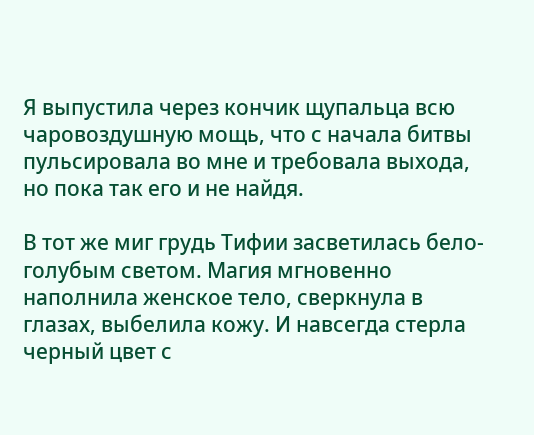Я выпустила через кончик щупальца всю чаровоздушную мощь, что с начала битвы пульсировала во мне и требовала выхода, но пока так его и не найдя.

В тот же миг грудь Тифии засветилась бело-голубым светом. Магия мгновенно наполнила женское тело, сверкнула в глазах, выбелила кожу. И навсегда стерла черный цвет с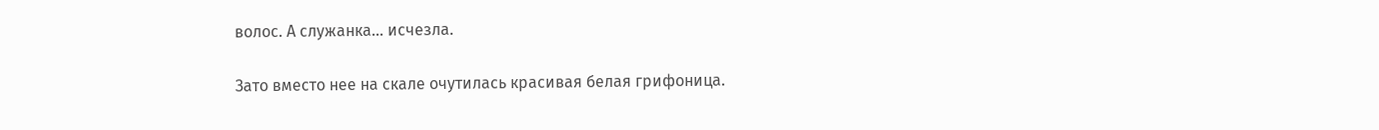волос. А служанка… исчезла.

Зато вместо нее на скале очутилась красивая белая грифоница.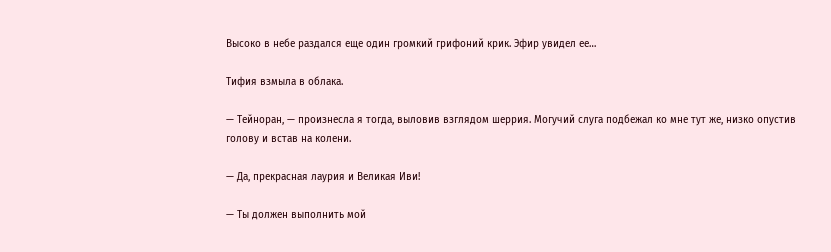Высоко в небе раздался еще один громкий грифоний крик. Эфир увидел ее…

Тифия взмыла в облака.

— Тейноран, — произнесла я тогда, выловив взглядом шеррия. Могучий слуга подбежал ко мне тут же, низко опустив голову и встав на колени.

— Да, прекрасная лаурия и Великая Иви!

— Ты должен выполнить мой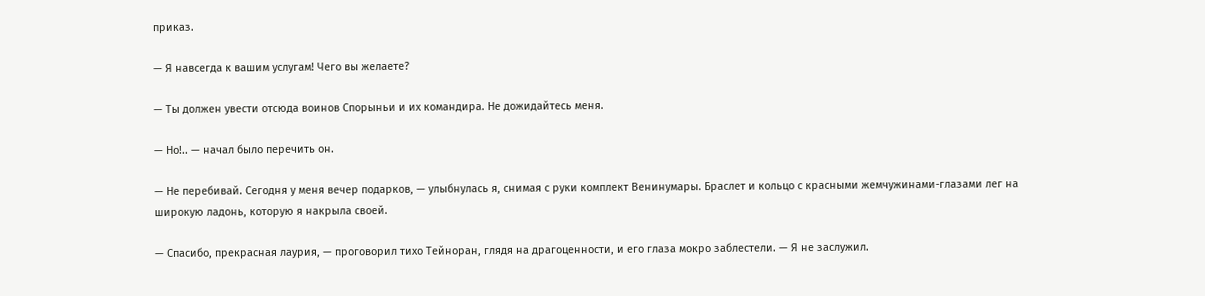приказ.

— Я навсегда к вашим услугам! Чего вы желаете?

— Ты должен увести отсюда воинов Спорыньи и их командира. Не дожидайтесь меня.

— Но!.. — начал было перечить он.

— Не перебивай. Сегодня у меня вечер подарков, — улыбнулась я, снимая с руки комплект Венинумары. Браслет и кольцо с красными жемчужинами-глазами лег на широкую ладонь, которую я накрыла своей.

— Спасибо, прекрасная лаурия, — проговорил тихо Тейноран, глядя на драгоценности, и его глаза мокро заблестели. — Я не заслужил.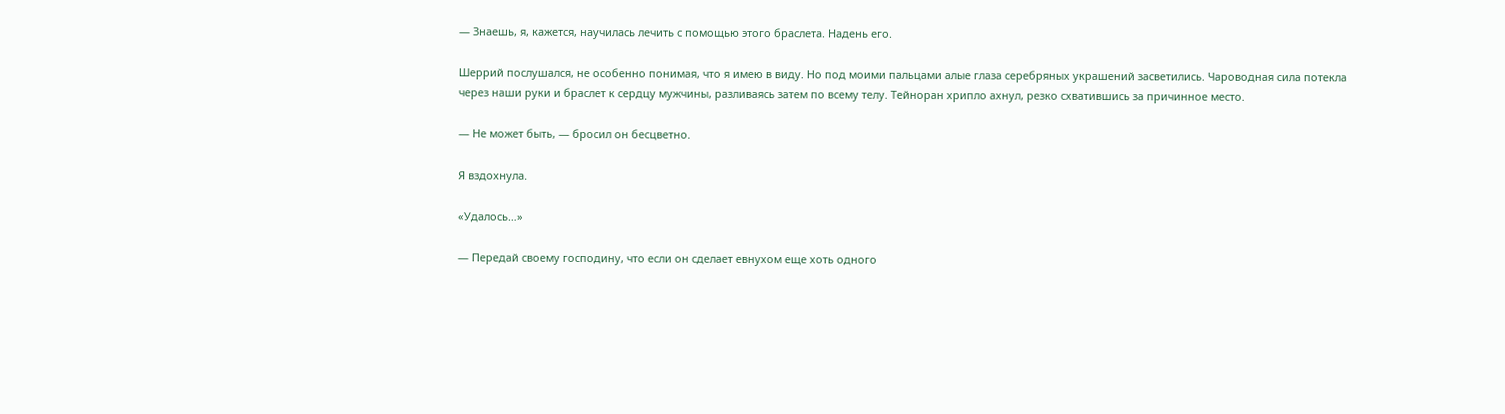— Знаешь, я, кажется, научилась лечить с помощью этого браслета. Надень его.

Шеррий послушался, не особенно понимая, что я имею в виду. Но под моими пальцами алые глаза серебряных украшений засветились. Чароводная сила потекла через наши руки и браслет к сердцу мужчины, разливаясь затем по всему телу. Тейноран хрипло ахнул, резко схватившись за причинное место.

— Не может быть, — бросил он бесцветно.

Я вздохнула.

«Удалось…»

— Передай своему господину, что если он сделает евнухом еще хоть одного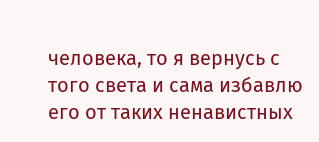человека, то я вернусь с того света и сама избавлю его от таких ненавистных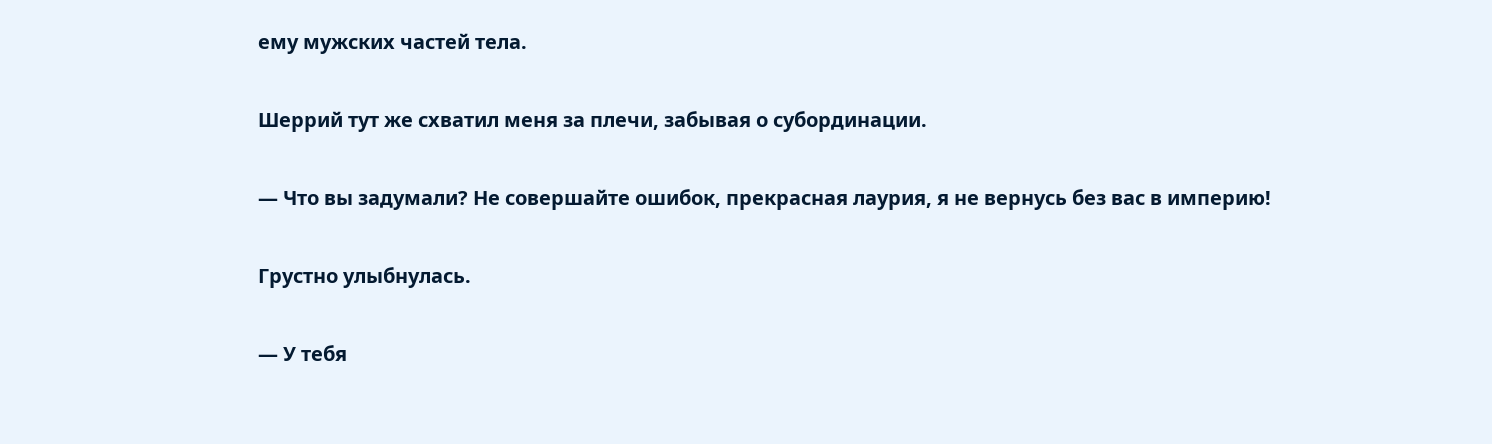ему мужских частей тела.

Шеррий тут же схватил меня за плечи, забывая о субординации.

— Что вы задумали? Не совершайте ошибок, прекрасная лаурия, я не вернусь без вас в империю!

Грустно улыбнулась.

— У тебя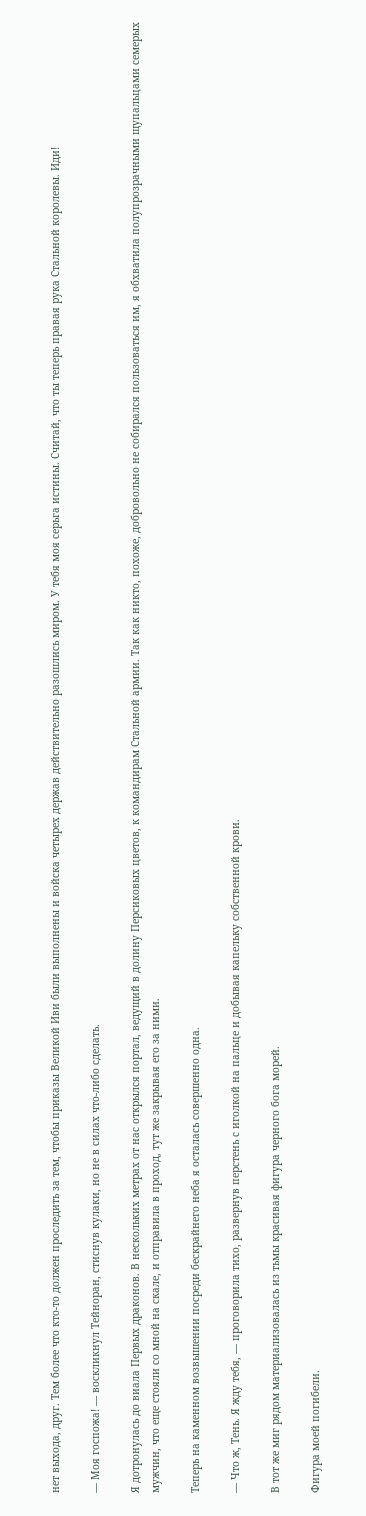нет выхода, друг. Тем более что кто-то должен проследить за тем, чтобы приказы Великой Иви были выполнены и войска четырех держав действительно разошлись миром. У тебя моя серьга истины. Считай, что ты теперь правая рука Стальной королевы. Иди!

— Моя госпожа! — воскликнул Тейноран, стиснув кулаки, но не в силах что-либо сделать.

Я дотронулась до виала Первых драконов. В нескольких метрах от нас открылся портал, ведущий в долину Персиковых цветов, к командирам Стальной армии. Так как никто, похоже, добровольно не собирался пользоваться им, я обхватила полупрозрачными щупальцами семерых мужчин, что еще стояли со мной на скале, и отправила в проход, тут же закрывая его за ними.

Теперь на каменном возвышении посреди бескрайнего неба я осталась совершенно одна.

— Что ж, Тень. Я жду тебя, — проговорила тихо, развернув перстень с иголкой на пальце и добывая капельку собственной крови.

В тот же миг рядом материализовалась из тьмы красивая фигура черного бога морей.

Фигура моей погибели.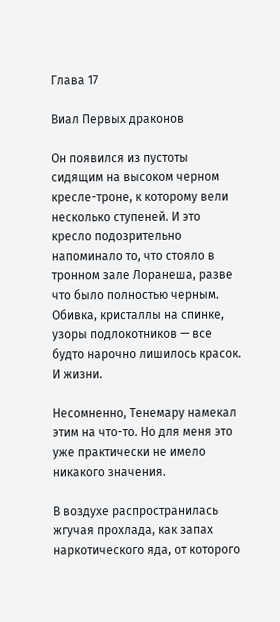Глава 17

Виал Первых драконов

Он появился из пустоты сидящим на высоком черном кресле-троне, к которому вели несколько ступеней. И это кресло подозрительно напоминало то, что стояло в тронном зале Лоранеша, разве что было полностью черным. Обивка, кристаллы на спинке, узоры подлокотников — все будто нарочно лишилось красок. И жизни.

Несомненно, Тенемару намекал этим на что-то. Но для меня это уже практически не имело никакого значения.

В воздухе распространилась жгучая прохлада, как запах наркотического яда, от которого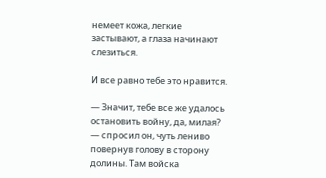немеет кожа, легкие застывают, а глаза начинают слезиться.

И все равно тебе это нравится.

— Значит, тебе все же удалось остановить войну, да, милая? — спросил он, чуть лениво повернув голову в сторону долины. Там войска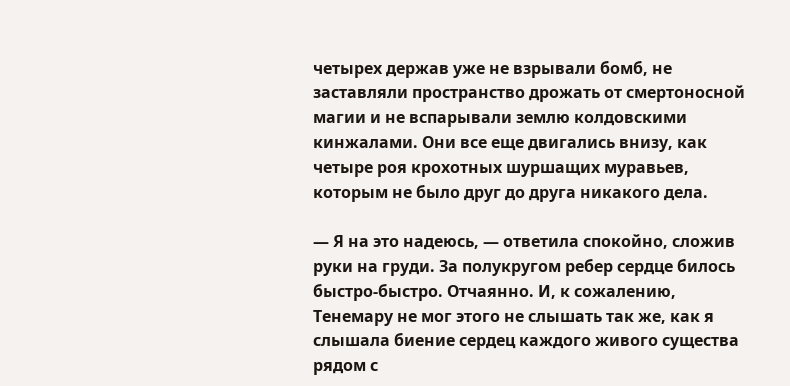четырех держав уже не взрывали бомб, не заставляли пространство дрожать от смертоносной магии и не вспарывали землю колдовскими кинжалами. Они все еще двигались внизу, как четыре роя крохотных шуршащих муравьев, которым не было друг до друга никакого дела.

— Я на это надеюсь, — ответила спокойно, сложив руки на груди. За полукругом ребер сердце билось быстро-быстро. Отчаянно. И, к сожалению, Тенемару не мог этого не слышать так же, как я слышала биение сердец каждого живого существа рядом с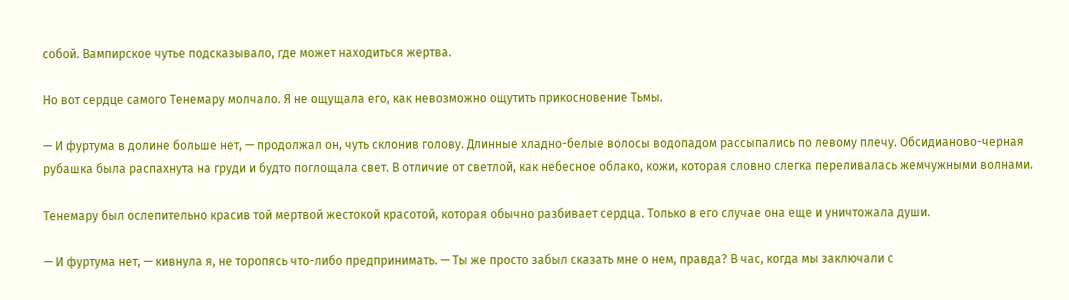собой. Вампирское чутье подсказывало, где может находиться жертва.

Но вот сердце самого Тенемару молчало. Я не ощущала его, как невозможно ощутить прикосновение Тьмы.

— И фуртума в долине больше нет, — продолжал он, чуть склонив голову. Длинные хладно-белые волосы водопадом рассыпались по левому плечу. Обсидианово-черная рубашка была распахнута на груди и будто поглощала свет. В отличие от светлой, как небесное облако, кожи, которая словно слегка переливалась жемчужными волнами.

Тенемару был ослепительно красив той мертвой жестокой красотой, которая обычно разбивает сердца. Только в его случае она еще и уничтожала души.

— И фуртума нет, — кивнула я, не торопясь что-либо предпринимать. — Ты же просто забыл сказать мне о нем, правда? В час, когда мы заключали с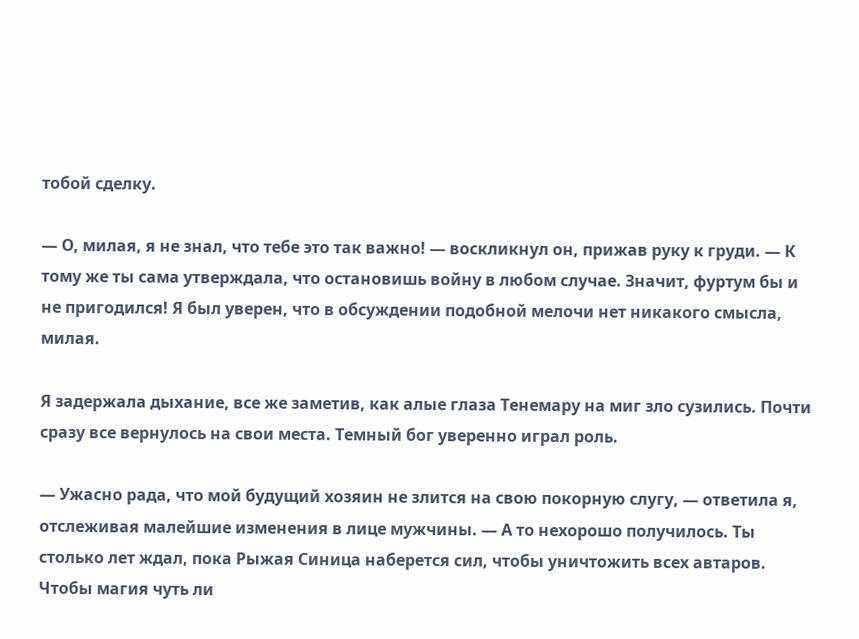тобой сделку.

— О, милая, я не знал, что тебе это так важно! — воскликнул он, прижав руку к груди. — К тому же ты сама утверждала, что остановишь войну в любом случае. Значит, фуртум бы и не пригодился! Я был уверен, что в обсуждении подобной мелочи нет никакого смысла, милая.

Я задержала дыхание, все же заметив, как алые глаза Тенемару на миг зло сузились. Почти сразу все вернулось на свои места. Темный бог уверенно играл роль.

— Ужасно рада, что мой будущий хозяин не злится на свою покорную слугу, — ответила я, отслеживая малейшие изменения в лице мужчины. — А то нехорошо получилось. Ты столько лет ждал, пока Рыжая Синица наберется сил, чтобы уничтожить всех автаров. Чтобы магия чуть ли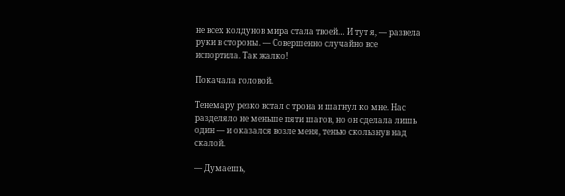не всех колдунов мира стала твоей… И тут я, — развела руки в стороны. — Совершенно случайно все испортила. Так жалко!

Покачала головой.

Тенемару резко встал с трона и шагнул ко мне. Нас разделяло не меньше пяти шагов, но он сделала лишь один — и оказался возле меня, тенью скользнув над скалой.

— Думаешь,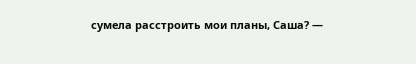сумела расстроить мои планы, Саша? —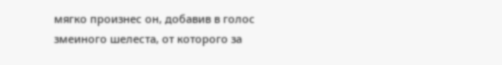мягко произнес он, добавив в голос змеиного шелеста, от которого за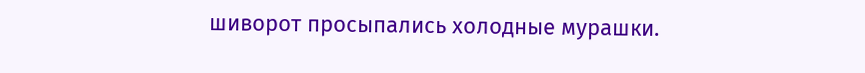шиворот просыпались холодные мурашки.